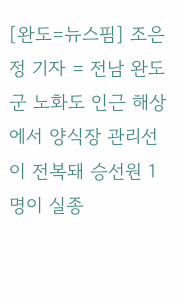[완도=뉴스핌] 조은정 기자 = 전남 완도군 노화도 인근 해상에서 양식장 관리선이 전복돼 승선원 1명이 실종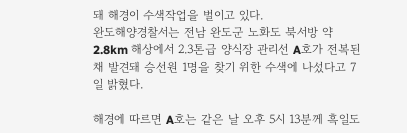돼 해경이 수색작업을 벌이고 있다.
완도해양경찰서는 전남 완도군 노화도 북서방 약 2.8km 해상에서 2.3톤급 양식장 관리선 A호가 전복된 채 발견돼 승선원 1명을 찾기 위한 수색에 나섰다고 7일 밝혔다.

해경에 따르면 A호는 같은 날 오후 5시 13분께 흑일도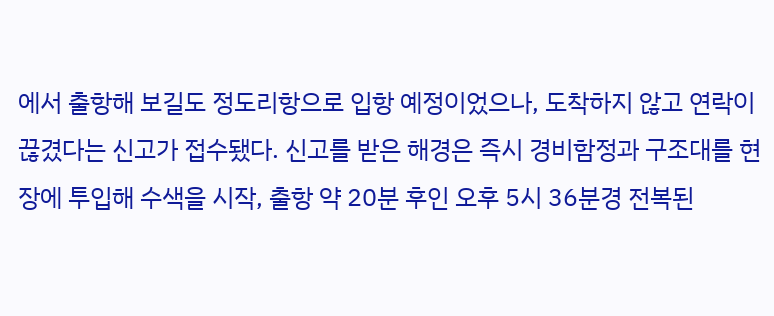에서 출항해 보길도 정도리항으로 입항 예정이었으나, 도착하지 않고 연락이 끊겼다는 신고가 접수됐다. 신고를 받은 해경은 즉시 경비함정과 구조대를 현장에 투입해 수색을 시작, 출항 약 20분 후인 오후 5시 36분경 전복된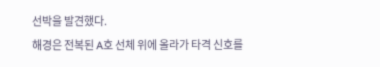선박을 발견했다.
해경은 전복된 A호 선체 위에 올라가 타격 신호를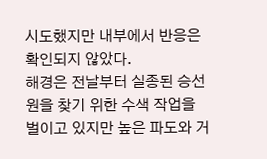시도했지만 내부에서 반응은 확인되지 않았다.
해경은 전날부터 실종된 승선원을 찾기 위한 수색 작업을 벌이고 있지만 높은 파도와 거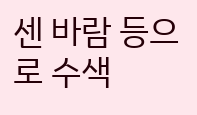센 바람 등으로 수색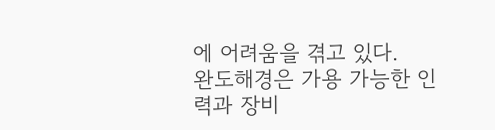에 어려움을 겪고 있다.
완도해경은 가용 가능한 인력과 장비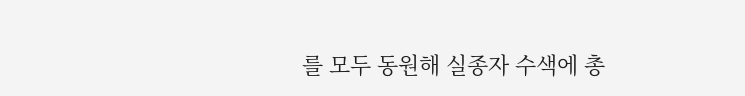를 모두 동원해 실종자 수색에 총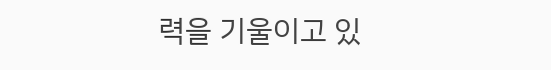력을 기울이고 있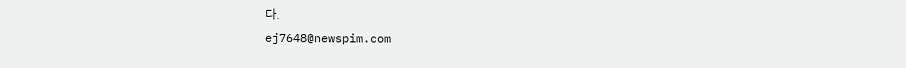다.
ej7648@newspim.com